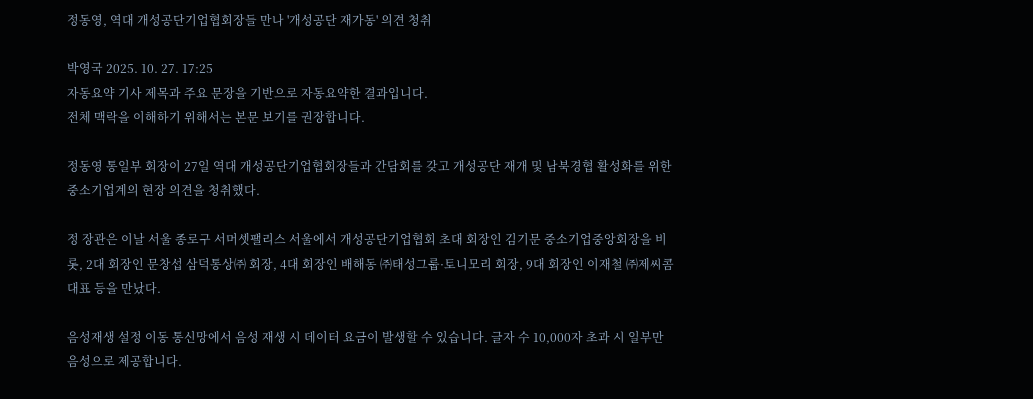정동영, 역대 개성공단기업협회장들 만나 '개성공단 재가동' 의견 청취

박영국 2025. 10. 27. 17:25
자동요약 기사 제목과 주요 문장을 기반으로 자동요약한 결과입니다.
전체 맥락을 이해하기 위해서는 본문 보기를 권장합니다.

정동영 통일부 회장이 27일 역대 개성공단기업협회장들과 간담회를 갖고 개성공단 재개 및 남북경협 활성화를 위한 중소기업계의 현장 의견을 청취했다.

정 장관은 이날 서울 종로구 서머셋팰리스 서울에서 개성공단기업협회 초대 회장인 김기문 중소기업중앙회장을 비롯, 2대 회장인 문창섭 삼덕통상㈜ 회장, 4대 회장인 배해동 ㈜태성그룹·토니모리 회장, 9대 회장인 이재철 ㈜제씨콤 대표 등을 만났다.

음성재생 설정 이동 통신망에서 음성 재생 시 데이터 요금이 발생할 수 있습니다. 글자 수 10,000자 초과 시 일부만 음성으로 제공합니다.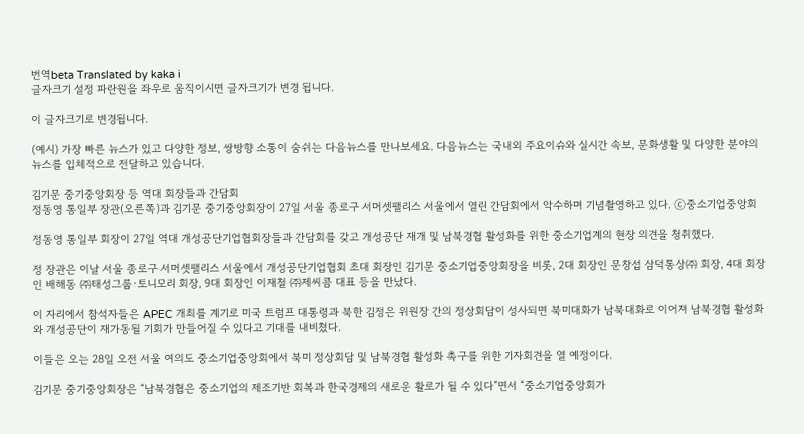번역beta Translated by kaka i
글자크기 설정 파란원을 좌우로 움직이시면 글자크기가 변경 됩니다.

이 글자크기로 변경됩니다.

(예시) 가장 빠른 뉴스가 있고 다양한 정보, 쌍방향 소통이 숨쉬는 다음뉴스를 만나보세요. 다음뉴스는 국내외 주요이슈와 실시간 속보, 문화생활 및 다양한 분야의 뉴스를 입체적으로 전달하고 있습니다.

김기문 중기중앙회장 등 역대 회장들과 간담회
정동영 통일부 장관(오른쪽)과 김기문 중기중앙회장이 27일 서울 종로구 서머셋팰리스 서울에서 열린 간담회에서 악수하며 기념촬영하고 있다. ⓒ중소기업중앙회

정동영 통일부 회장이 27일 역대 개성공단기업협회장들과 간담회를 갖고 개성공단 재개 및 남북경협 활성화를 위한 중소기업계의 현장 의견을 청취했다.

정 장관은 이날 서울 종로구 서머셋팰리스 서울에서 개성공단기업협회 초대 회장인 김기문 중소기업중앙회장을 비롯, 2대 회장인 문창섭 삼덕통상㈜ 회장, 4대 회장인 배해동 ㈜태성그룹·토니모리 회장, 9대 회장인 이재철 ㈜제씨콤 대표 등을 만났다.

이 자리에서 참석자들은 APEC 개최를 계기로 미국 트럼프 대통령과 북한 김정은 위원장 간의 정상회담이 성사되면 북미대화가 남북대화로 이어져 남북경협 활성화와 개성공단이 재가동될 기회가 만들어질 수 있다고 기대를 내비쳤다.

이들은 오는 28일 오전 서울 여의도 중소기업중앙회에서 북미 정상회담 및 남북경협 활성화 촉구를 위한 기자회견을 열 예정이다.

김기문 중기중앙회장은 “남북경협은 중소기업의 제조기반 회복과 한국경제의 새로운 활로가 될 수 있다”면서 “중소기업중앙회가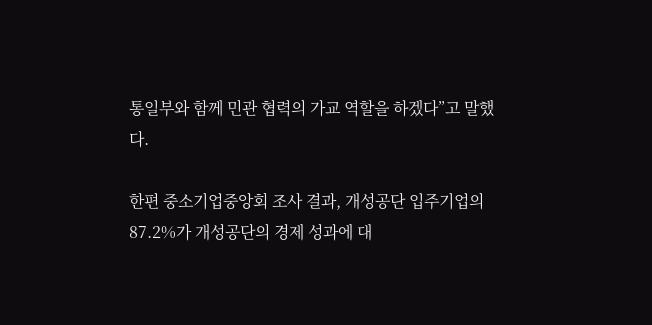통일부와 함께 민관 협력의 가교 역할을 하겠다”고 말했다.

한편 중소기업중앙회 조사 결과, 개성공단 입주기업의 87.2%가 개성공단의 경제 성과에 대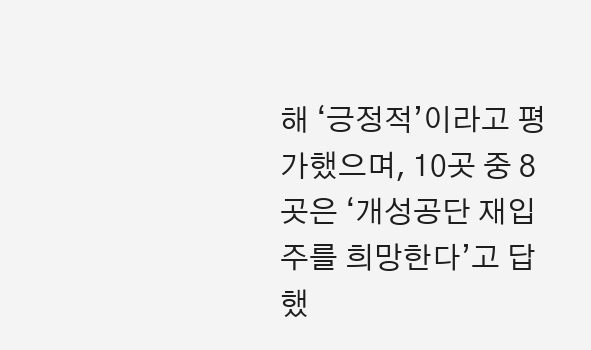해 ‘긍정적’이라고 평가했으며, 10곳 중 8곳은 ‘개성공단 재입주를 희망한다’고 답했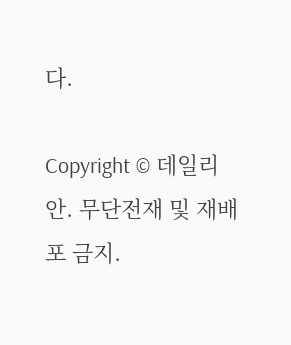다.

Copyright © 데일리안. 무단전재 및 재배포 금지.